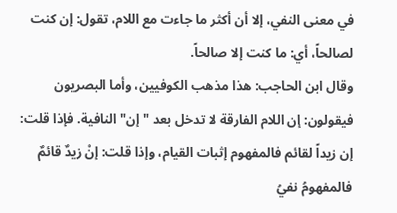في معنى النفي، إلا أن أكثر ما جاءت مع اللام، تقول: إن كنت لصالحاً، أي: ما كنت إلا صالحاً.
وقال ابن الحاجب: هذا مذهب الكوفيين، وأما البصريون فيقولون: إن اللام الفارقة لا تدخل بعد "إن" النافية. فإذا قلت: إن زيداً لقائم فالمفهوم إثبات القيام، وإذا قلت: إنْ زيدٌ قائمٌ فالمفهومُ نفيُ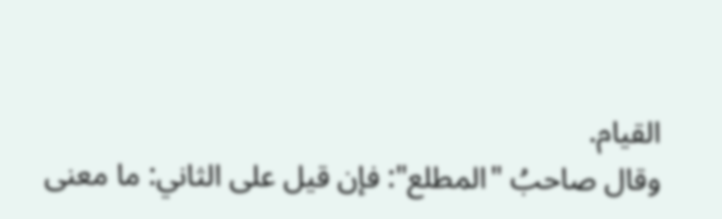القيام.
وقال صاحبُ "المطلع": فإن قيل على الثاني: ما معنى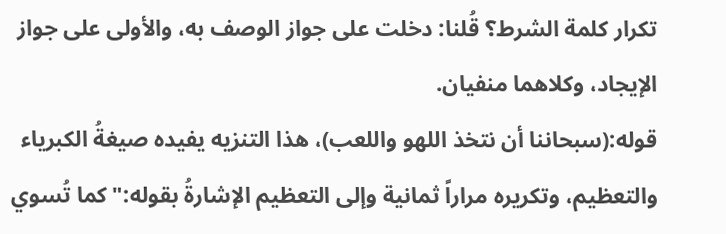تكرار كلمة الشرط؟ قُلنا: دخلت على جواز الوصف به، والأولى على جواز الإيجاد، وكلاهما منفيان.
قوله:(سبحاننا أن نتخذ اللهو واللعب)، هذا التنزيه يفيده صيغةُ الكبرياء والتعظيم، وتكريره مراراً ثمانية وإلى التعظيم الإشارةُ بقوله:"كما تُسوي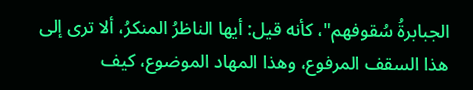الجبابرةُ سُقوفهم"، كأنه قيل: أيها الناظرُ المنكرُ، ألا ترى إلى هذا السقف المرفوع، وهذا المهاد الموضوع، كيف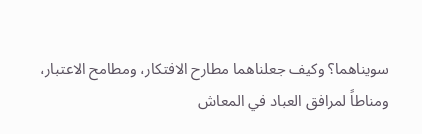سويناهما؟ وكيف جعلناهما مطارح الافتكار، ومطامح الاعتبار، ومناطاً لمرافق العباد في المعاش